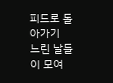피드로 돌아가기
느린 날들이 모여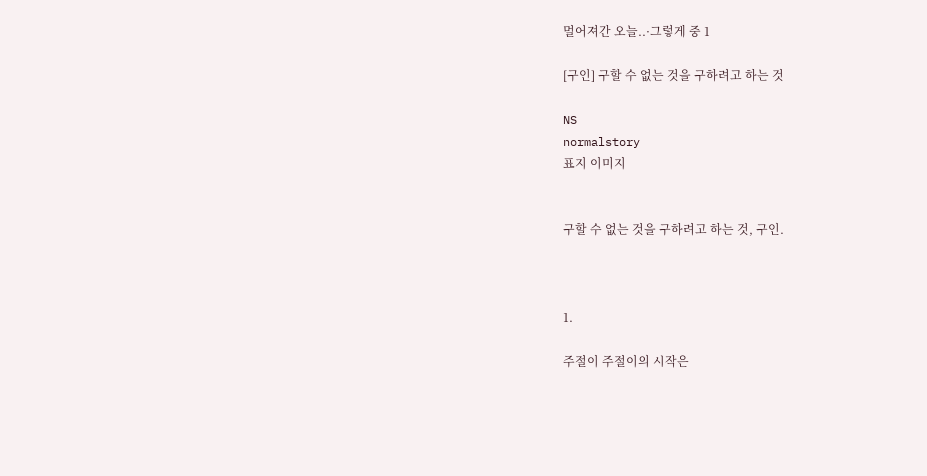멀어져간 오늘..·그렇게 중 1

[구인] 구할 수 없는 것을 구하려고 하는 것

NS
normalstory
표지 이미지


구할 수 없는 것을 구하려고 하는 것, 구인.



1.

주절이 주절이의 시작은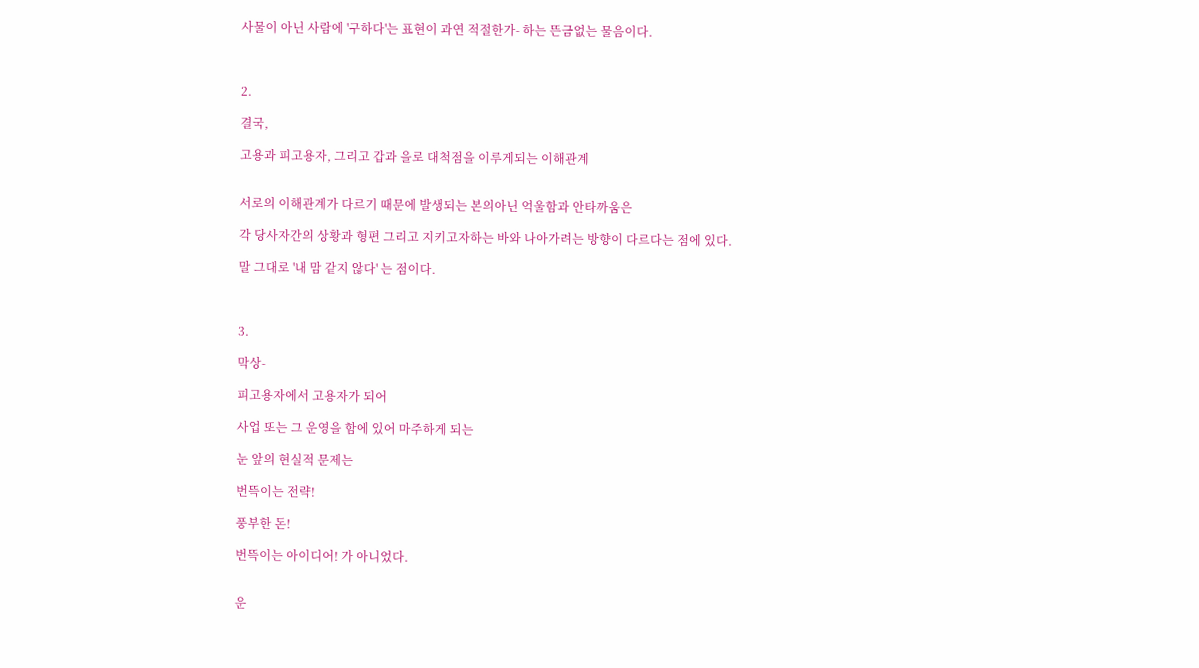사물이 아닌 사람에 '구하다'는 표현이 과연 적절한가- 하는 뜬금없는 물음이다.



2.

결국,

고용과 피고용자, 그리고 갑과 을로 대척점을 이루게되는 이해관계


서로의 이해관계가 다르기 때문에 발생되는 본의아닌 억울함과 안타까움은

각 당사자간의 상황과 형편 그리고 지키고자하는 바와 나아가려는 방향이 다르다는 점에 있다.

말 그대로 '내 맘 같지 않다' 는 점이다.



3.

막상-

피고용자에서 고용자가 되어

사업 또는 그 운영을 함에 있어 마주하게 되는

눈 앞의 현실적 문제는

번뜩이는 전략!

풍부한 돈!

번뜩이는 아이디어! 가 아니었다.


운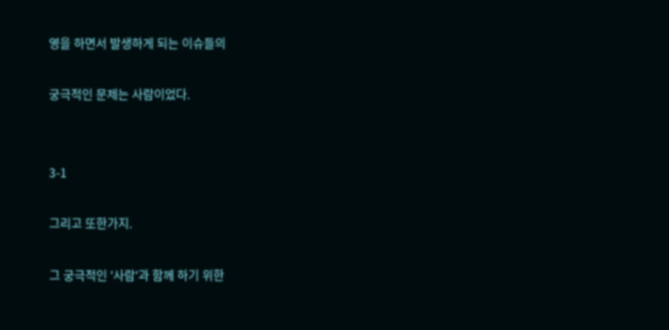영을 하면서 발생하게 되는 이슈들의

궁극적인 문제는 사람이었다.


3-1

그리고 또한가지.

그 궁극적인 '사람'과 함께 하기 위한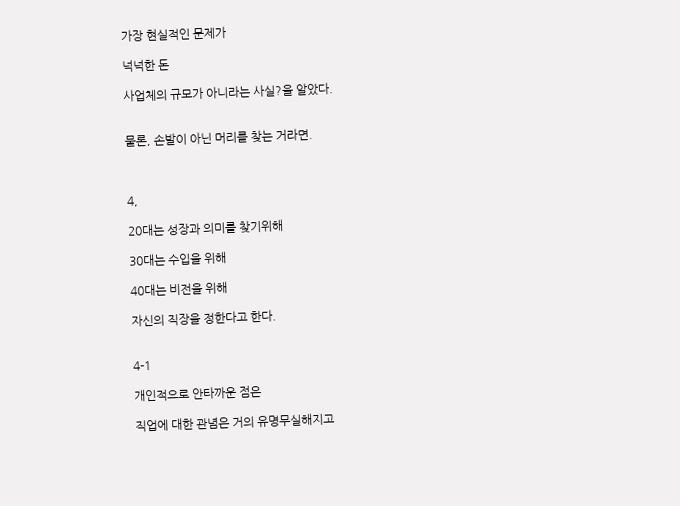가장 현실적인 문제가

넉넉한 돈

사업체의 규모가 아니라는 사실?을 알았다.


물론, 손발이 아닌 머리를 찾는 거라면.



4,

20대는 성장과 의미를 찾기위해

30대는 수입을 위해

40대는 비전을 위해

자신의 직장을 정한다고 한다.


4-1

개인적으로 안타까운 점은

직업에 대한 관념은 거의 유명무실해지고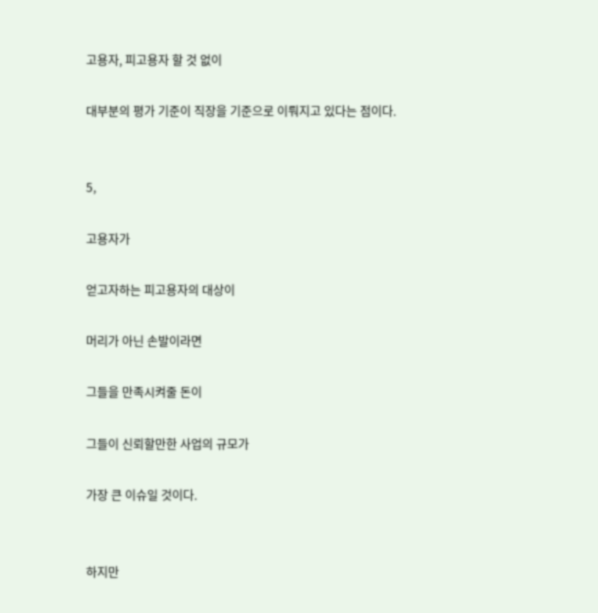고용자, 피고용자 할 것 없이

대부분의 평가 기준이 직장을 기준으로 이뤄지고 있다는 점이다.


5,

고용자가

얻고자하는 피고용자의 대상이

머리가 아닌 손발이라면

그들을 만족시켜줄 돈이

그들이 신뢰할만한 사업의 규모가

가장 큰 이슈일 것이다.


하지만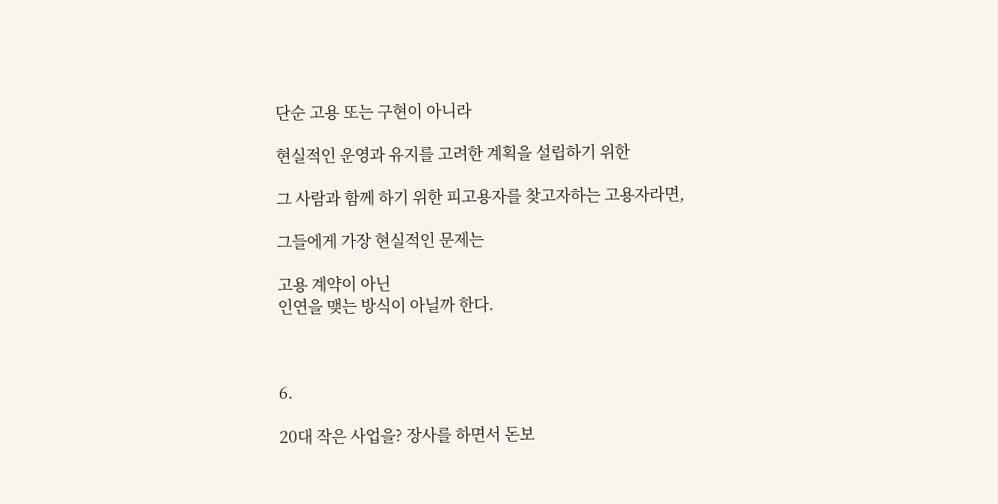단순 고용 또는 구현이 아니라

현실적인 운영과 유지를 고려한 계획을 설립하기 위한

그 사람과 함께 하기 위한 피고용자를 찾고자하는 고용자라면,

그들에게 가장 현실적인 문제는

고용 계약이 아닌
인연을 맺는 방식이 아닐까 한다.



6.

20대 작은 사업을? 장사를 하면서 돈보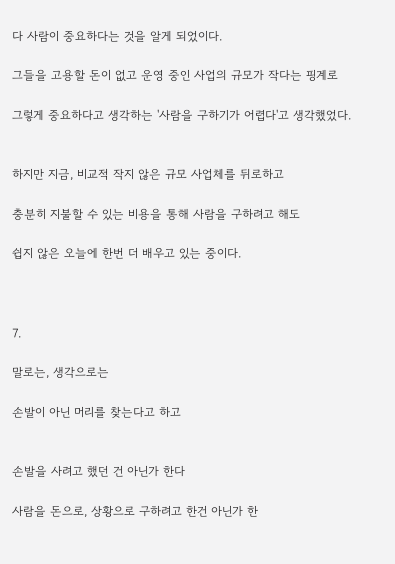다 사람이 중요하다는 것을 알게 되었이다.

그들을 고용할 돈이 없고 운영 중인 사업의 규모가 작다는 핑계로

그렇게 중요하다고 생각하는 '사람을 구하기가 어렵다'고 생각했었다.


하지만 지금, 비교적 작지 않은 규모 사업체를 뒤로하고

충분히 지불할 수 있는 비용을 통해 사람을 구하려고 해도

쉽지 않은 오늘에 한번 더 배우고 있는 중이다.



7.

말로는, 생각으로는

손발이 아닌 머리를 찾는다고 하고


손발을 사려고 했던 건 아닌가 한다

사람을 돈으로, 상황으로 구하려고 한건 아닌가 한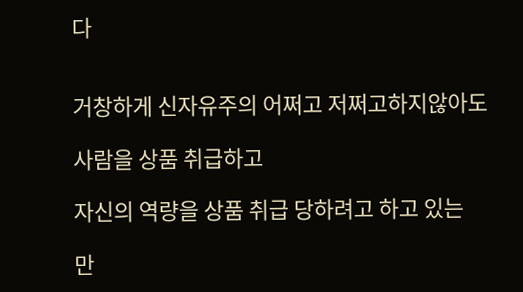다


거창하게 신자유주의 어쩌고 저쩌고하지않아도

사람을 상품 취급하고

자신의 역량을 상품 취급 당하려고 하고 있는

만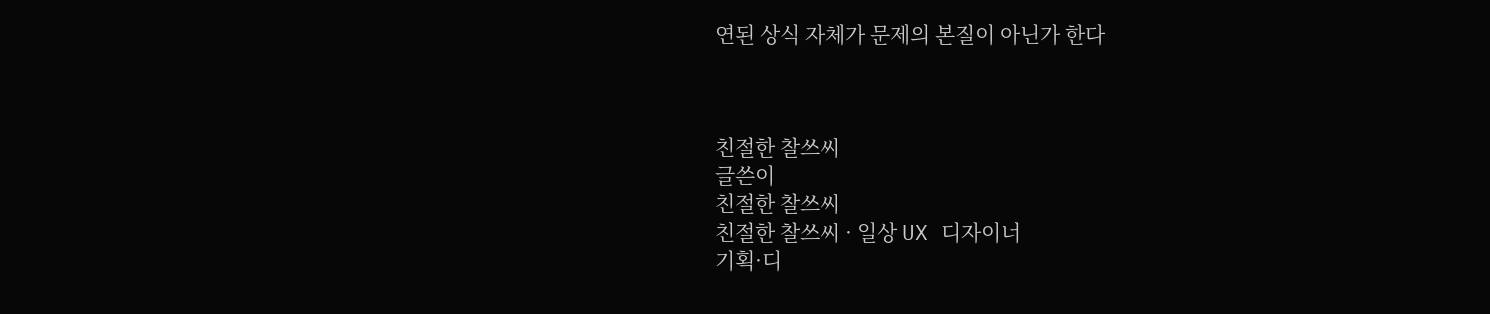연된 상식 자체가 문제의 본질이 아닌가 한다



친절한 찰쓰씨
글쓴이
친절한 찰쓰씨
친절한 찰쓰씨 · 일상 UX 디자이너
기획·디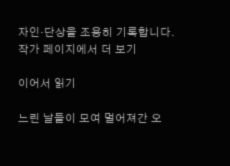자인·단상을 조용히 기록합니다.
작가 페이지에서 더 보기

이어서 읽기

느린 날들이 모여 멀어져간 오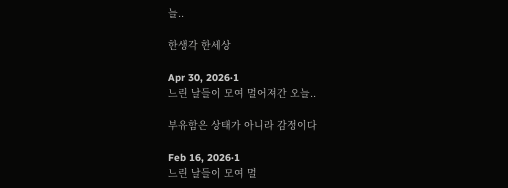늘..

한생각 한세상

Apr 30, 2026·1
느린 날들이 모여 멀어져간 오늘..

부유함은 상태가 아니라 감정이다

Feb 16, 2026·1
느린 날들이 모여 멀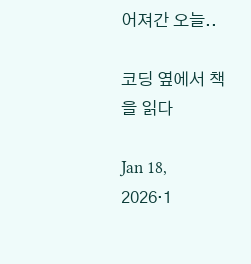어져간 오늘..

코딩 옆에서 책을 읽다

Jan 18, 2026·1